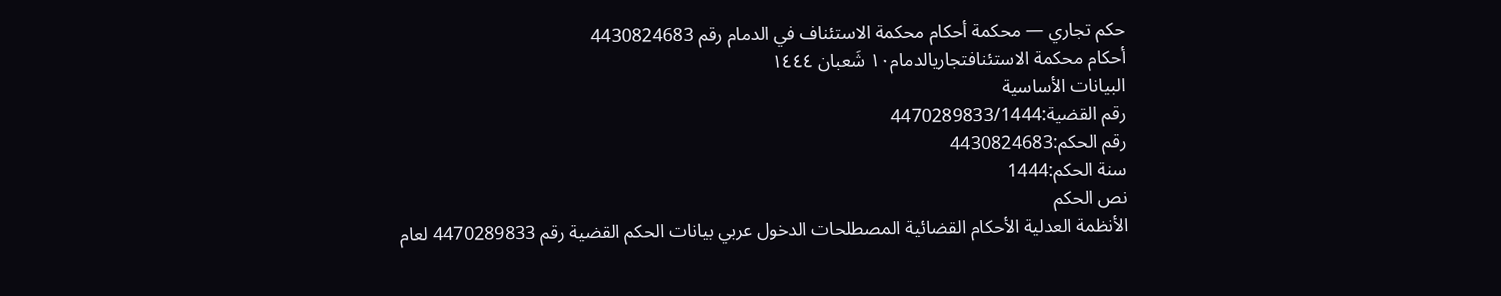حكم تجاري — محكمة أحكام محكمة الاستئناف في الدمام رقم 4430824683
أحكام محكمة الاستئنافتجاريالدمام١٠ شَعبان ١٤٤٤
البيانات الأساسية
رقم القضية:4470289833/1444
رقم الحكم:4430824683
سنة الحكم:1444
نص الحكم
الأنظمة العدلية الأحكام القضائية المصطلحات الدخول عربي بيانات الحكم القضية رقم 4470289833 لعام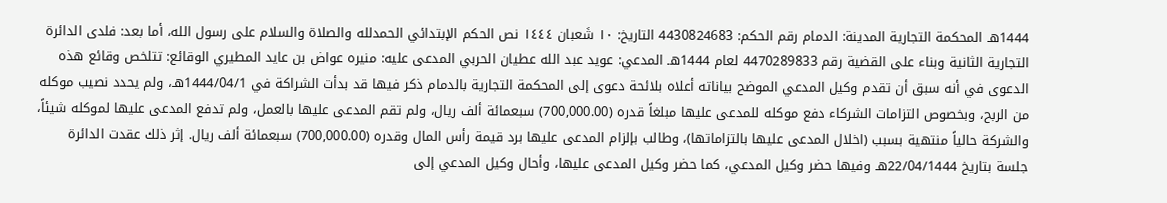1444هـ المحكمة التجارية المدينة: الدمام رقم الحكم: 4430824683 التاريخ: ١٠ شَعبان ١٤٤٤ نص الحكم الإبتدائي الحمدلله والصلاة والسلام على رسول الله، أما بعد: فلدى الدائرة التجارية الثانية وبناء على القضية رقم 4470289833 لعام 1444هـ المدعي: عويد عبد الله عطيان الحربي المدعى عليه: منيره عواض بن عايد المطيري الوقائع: تتلخص وقائع هذه الدعوى في أنه سبق أن تقدم وكيل المدعي الموضح بياناته أعلاه بلائحة دعوى إلى المحكمة التجارية بالدمام ذكر فيها قد بدأت الشراكة في 1444/04/1هـ، ولم يحدد نصيب موكله من الربح، وبخصوص التزامات الشركاء دفع موكله للمدعى عليها مبلغاً قدره (700,000.00) سبعمائة ألف ريال، ولم تقم المدعى عليها بالعمل، ولم تدفع المدعى عليها لموكله شيئاً، والشركة حالياً منتهية بسبب (اخلال المدعى عليها بالتزاماتها)، وطالب بإلزام المدعى عليها برد قيمة رأس المال وقدره (700,000.00) سبعمائة ألف ريال. إثر ذلك عقدت الدائرة جلسة بتاريخ 22/04/1444هـ وفيها حضر وكيل المدعي، كما حضر وكيل المدعى عليها، وأحال وكيل المدعي إلى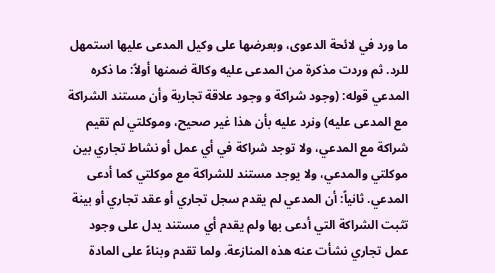ما ورد في لائحة الدعوى، وبعرضها على وكيل المدعى عليها استمهل للرد. ثم وردت مذكرة من المدعى عليه وكالة ضمنها أولاً: ما ذكره المدعي قوله: (وجود شراكة و وجود علاقة تجارية وأن مستند الشراكة مع المدعى عليه) ونرد عليه بأن هذا غير صحيح، وموكلتي لم تقيم شراكة مع المدعي، ولا توجد شراكة في أي عمل أو نشاط تجاري بين موكلتي والمدعي، ولا يوجد مستند للشراكة مع موكلتي كما أدعى المدعي. ثانياً: أن المدعي لم يقدم سجل تجاري أو عقد تجاري أو بينة تثبت الشراكة التي أدعى بها ولم يقدم أي مستند يدل على وجود عمل تجاري نشأت عنه هذه المنازعة. ولما تقدم وبناءً على المادة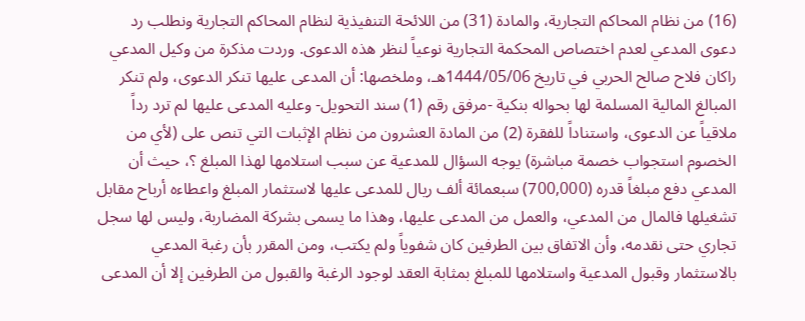(16) من نظام المحاكم التجارية، والمادة (31) من اللائحة التنفيذية لنظام المحاكم التجارية ونطلب رد دعوى المدعي لعدم اختصاص المحكمة التجارية نوعياً لنظر هذه الدعوى. وردت مذكرة من وكيل المدعي راكان فلاح صالح الحربي في تاريخ 1444/05/06هـ، وملخصها: أن المدعى عليها تنكر الدعوى، ولم تنكر المبالغ المالية المسلمة لها بحواله بنكية -مرفق رقم (1) سند التحويل- وعليه المدعى عليها لم ترد رداً ملاقياً عن الدعوى، واستناداً للفقرة (2) من المادة العشرون من نظام الإثبات التي تنص على (لأي من الخصوم استجواب خصمة مباشرة) يوجه السؤال للمدعية عن سبب استلامها لهذا المبلغ ؟، حيث أن المدعي دفع مبلغاً قدره (700,000) سبعمائة ألف ريال للمدعى عليها لاستثمار المبلغ واعطاءه أرباح مقابل تشغيلها فالمال من المدعي، والعمل من المدعى عليها، وهذا ما يسمى بشركة المضاربة، وليس لها سجل تجاري حتى نقدمه، وأن الاتفاق بين الطرفين كان شفوياً ولم يكتب، ومن المقرر بأن رغبة المدعي بالاستثمار وقبول المدعية واستلامها للمبلغ بمثابة العقد لوجود الرغبة والقبول من الطرفين إلا أن المدعى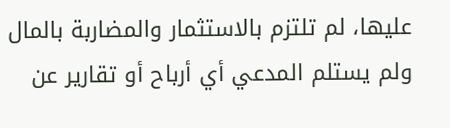عليها، لم تلتزم بالاستثمار والمضاربة بالمال ولم يستلم المدعي أي أرباح أو تقارير عن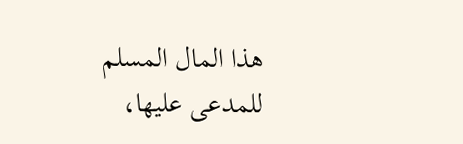هذا المال المسلم للمدعى عليها،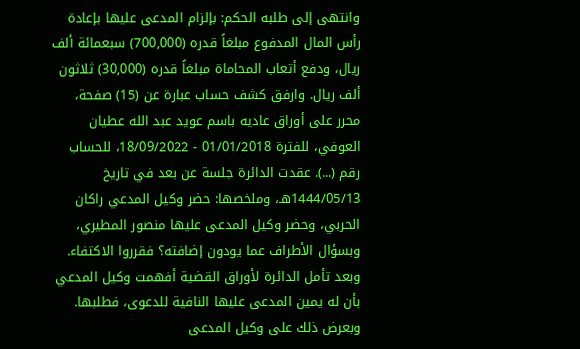وانتهى إلى طلبه الحكم: بإلزام المدعى عليها بإعادة رأس المال المدفوع مبلغاً قدره (700,000) سبعمائة ألف ريال، ودفع أتعاب المحاماة مبلغاً قدره (30,000) ثلاثون ألف ريال. وارفق كشف حساب عبارة عن (15) صفحة، محرر على أوراق عاديه باسم عويد عبد الله عطيان العوفي، للفترة 01/01/2018 - 18/09/2022، للحساب رقم (...). عقدت الدائرة جلسة عن بعد في تاريخ 1444/05/13هـ، وملخصها: حضر وكيل المدعي راكان الحربي، وحضر وكيل المدعى عليها منصور المطيري، وبسؤال الأطراف عما يودون إضافته؟ فقرروا الاكتفاء. وبعد تأمل الدائرة لأوراق القضية أفهمت وكيل المدعي بأن له يمين المدعى عليها النافية للدعوى، فطلبها. وبعرض ذلك على وكيل المدعى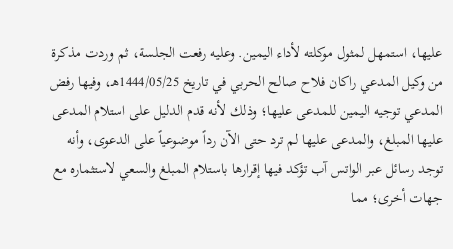عليها، استمهل لمثول موكلته لأداء اليمين. وعليه رفعت الجلسة، ثم وردت مذكرة من وكيل المدعي راكان فلاح صالح الحربي في تاريخ 1444/05/25هـ، وفيها رفض المدعي توجيه اليمين للمدعى عليها؛ وذلك لأنه قدم الدليل على استلام المدعى عليها المبلغ، والمدعى عليها لم ترد حتى الآن رداً موضوعياً على الدعوى، وأنه توجد رسائل عبر الواتس آب تؤكد فيها إقرارها باستلام المبلغ والسعي لاستثماره مع جهات أخرى؛ مما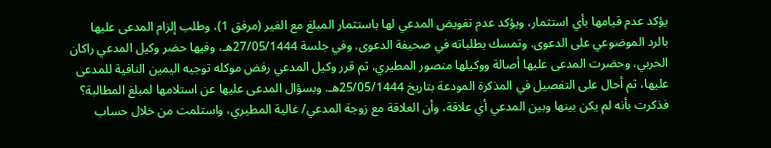يؤكد عدم قيامها بأي استثمار، ويؤكد عدم تفويض المدعي لها باستثمار المبلغ مع الغير (مرفق 1)، وطلب إلزام المدعى عليها بالرد الموضوعي على الدعوى. وتمسك بطلباته في صحيفة الدعوى. وفي جلسة 27/05/1444هـ، وفيها حضر وكيل المدعي راكان الحربي، وحضرت المدعى عليها أصالة ووكيلها منصور المطيري، ثم قرر وكيل المدعي رفض موكله توجيه اليمين النافية للمدعى عليها، ثم أحال على التفصيل في المذكرة المودعة بتاريخ 25/05/1444هـ. وبسؤال المدعى عليها عن استلامها لمبلغ المطالبة؟ فذكرت بأنه لم يكن بينها وبين المدعي أي علاقة، وأن العلاقة مع زوجة المدعي/ غالية المطيري، واستلمت من خلال حساب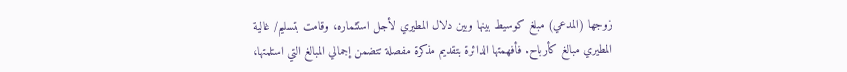زوجها (المدعي) مبلغ كوسيط بينها وبين دلال المطيري لأجل استثماره، وقامت بتسليم/ غالية المطيري مبالغ كأرباح. فأفهمتها الدائرة بتقديم مذكرة مفصلة تتضمن إجمالي المبالغ التي استلمتها،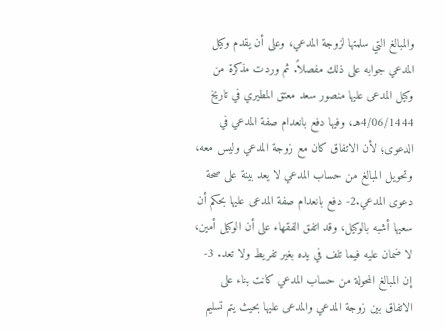والمبالغ التي سلمتها لزوجة المدعي، وعلى أن يقدم وكيل المدعي جوابه على ذلك مفصلاً. ثم وردت مذكرة من وكيل المدعى عليها منصور سعد معتق المطيري في تاريخ 4/06/1444هـ، وفيها دفع بانعدام صفة المدعي في الدعوى؛ لأن الاتفاق كان مع زوجة المدعي وليس معه، وتحويل المبالغ من حساب المدعي لا يعد بينة على صحة دعوى المدعي.2- دفع بانعدام صفة المدعى عليها بحكم أن سعيها أشبه بالوكيل، وقد اتفق الفقهاء على أن الوكيل أمين، لا ضمان عليه فيما تلف في يده بغير تفريط ولا تعد. 3- إن المبالغ المحولة من حساب المدعي كانت بناء على الاتفاق بين زوجة المدعي والمدعى عليها بحيث يتم تسليم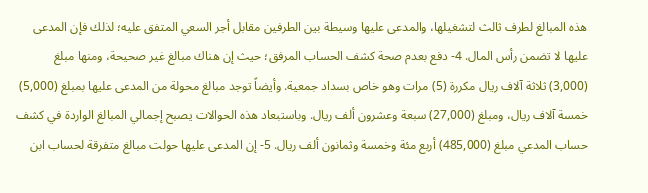هذه المبالغ لطرف ثالث لتشغيلها، والمدعى عليها وسيطة بين الطرفين مقابل أجر السعي المتفق عليه؛ لذلك فإن المدعى عليها لا تضمن رأس المال. 4- دفع بعدم صحة كشف الحساب المرفق؛ حيث إن هناك مبالغ غير صحيحة، ومنها مبلغ (3,000) ثلاثة آلاف ريال مكررة (5) مرات وهو خاص بسداد جمعية. وأيضاً توجد مبالغ محولة من المدعى عليها بمبلغ (5,000) خمسة آلاف ريال، ومبلغ (27,000) سبعة وعشرون ألف ريال. وباستبعاد هذه الحوالات يصبح إجمالي المبالغ الواردة في كشف حساب المدعي مبلغ (485,000) أربع مئة وخمسة وثمانون ألف ريال. 5- إن المدعى عليها حولت مبالغ متفرقة لحساب ابن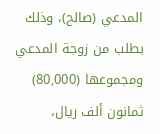المدعي (صالح)، وذلك بطلب من زوجة المدعي ومجموعها (80,000) ثمانون ألف ريال،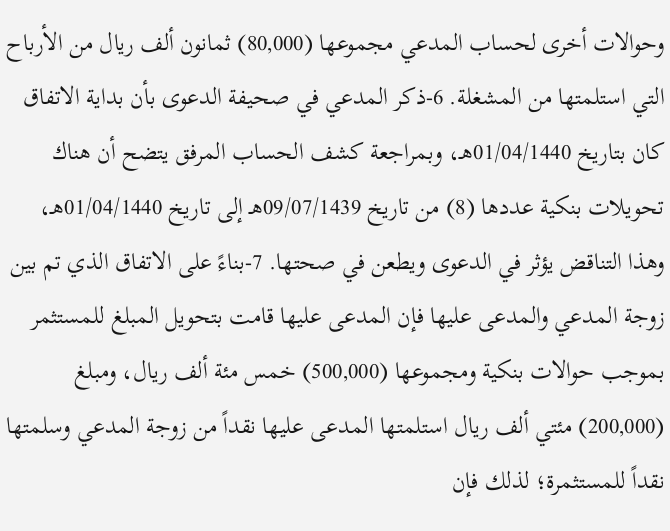وحوالات أخرى لحساب المدعي مجموعها (80,000) ثمانون ألف ريال من الأرباح التي استلمتها من المشغلة. 6-ذكر المدعي في صحيفة الدعوى بأن بداية الاتفاق كان بتاريخ 01/04/1440هـ، وبمراجعة كشف الحساب المرفق يتضح أن هناك تحويلات بنكية عددها (8) من تاريخ 09/07/1439هـ إلى تاريخ 01/04/1440هـ، وهذا التناقض يؤثر في الدعوى ويطعن في صحتها. 7-بناءً على الاتفاق الذي تم بين زوجة المدعي والمدعى عليها فإن المدعى عليها قامت بتحويل المبلغ للمستثمر بموجب حوالات بنكية ومجموعها (500,000) خمس مئة ألف ريال، ومبلغ (200,000) مئتي ألف ريال استلمتها المدعى عليها نقداً من زوجة المدعي وسلمتها نقداً للمستثمرة؛ لذلك فإن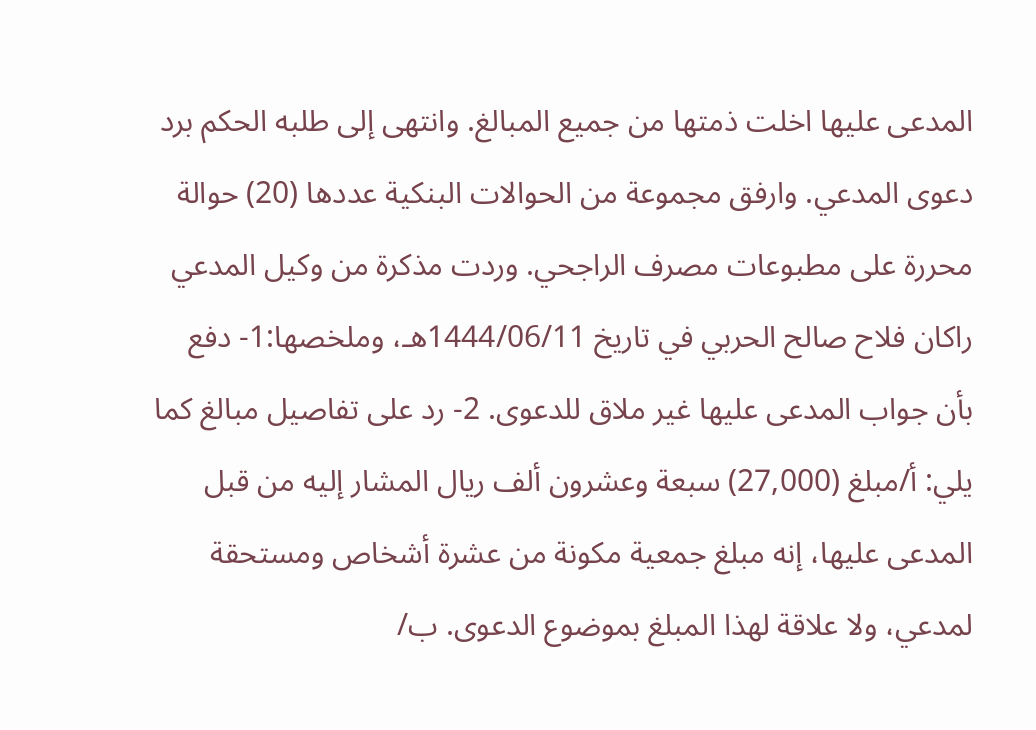المدعى عليها اخلت ذمتها من جميع المبالغ. وانتهى إلى طلبه الحكم برد دعوى المدعي. وارفق مجموعة من الحوالات البنكية عددها (20) حوالة محررة على مطبوعات مصرف الراجحي. وردت مذكرة من وكيل المدعي راكان فلاح صالح الحربي في تاريخ 1444/06/11هـ، وملخصها:1- دفع بأن جواب المدعى عليها غير ملاق للدعوى. 2- رد على تفاصيل مبالغ كما يلي: أ/مبلغ (27,000) سبعة وعشرون ألف ريال المشار إليه من قبل المدعى عليها، إنه مبلغ جمعية مكونة من عشرة أشخاص ومستحقة لمدعي، ولا علاقة لهذا المبلغ بموضوع الدعوى. ب/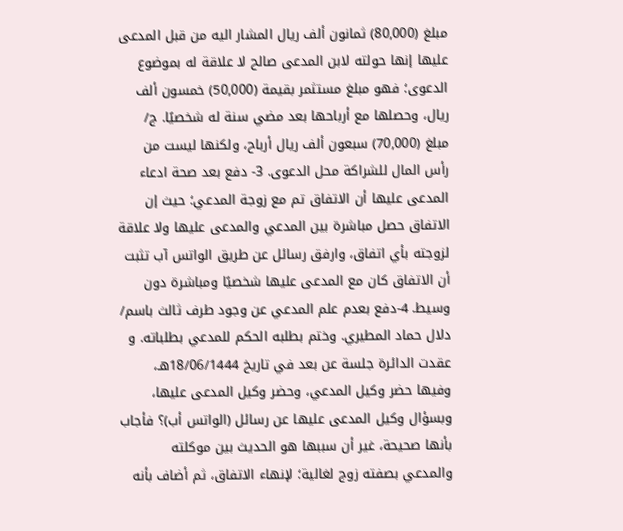مبلغ (80,000) ثمانون ألف ريال المشار اليه من قبل المدعى عليها إنها حولته لابن المدعى صالح لا علاقة له بموضوع الدعوى؛ فهو مبلغ مستثمر بقيمة (50,000) خمسون ألف ريال، وحصلها مع أرباحها بعد مضي سنة له شخصيًا. ج/ مبلغ (70,000) سبعون ألف ريال أرباح، ولكنها ليست من رأس المال للشراكة محل الدعوى. 3- دفع بعد صحة ادعاء المدعى عليها أن الاتفاق تم مع زوجة المدعي؛ حيث إن الاتفاق حصل مباشرة بين المدعي والمدعى عليها ولا علاقة لزوجته بأي اتفاق، وارفق رسائل عن طريق الواتس آب تثبت أن الاتفاق كان مع المدعى عليها شخصيًا ومباشرة دون وسيط. 4-دفع بعدم علم المدعي عن وجود طرف ثالث باسم/ دلال حماد المطيري. وختم بطلبه الحكم للمدعي بطلباته. و عقدت الدائرة جلسة عن بعد في تاريخ 18/06/1444هـ، وفيها حضر وكيل المدعي، وحضر وكيل المدعى عليها، وبسؤال وكيل المدعى عليها عن رسائل (الواتس أب)؟ فأجاب بأنها صحيحة، غير أن سببها هو الحديث بين موكلته والمدعي بصفته زوج لغالية؛ لإنهاء الاتفاق، ثم أضاف بأنه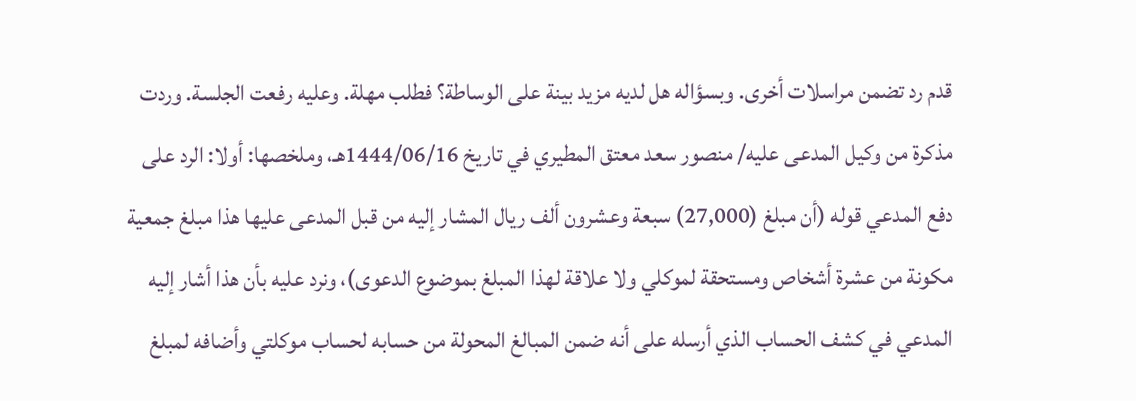قدم رد تضمن مراسلات أخرى. وبسؤاله هل لديه مزيد بينة على الوساطة؟ فطلب مهلة. وعليه رفعت الجلسة. وردت مذكرة من وكيل المدعى عليه/ منصور سعد معتق المطيري في تاريخ 1444/06/16هـ، وملخصها: أولا: الرد على دفع المدعي قوله (أن مبلغ (27,000) سبعة وعشرون ألف ريال المشار إليه من قبل المدعى عليها هذا مبلغ جمعية مكونة من عشرة أشخاص ومستحقة لموكلي ولا علاقة لهذا المبلغ بموضوع الدعوى)، ونرد عليه بأن هذا أشار إليه المدعي في كشف الحساب الذي أرسله على أنه ضمن المبالغ المحولة من حسابه لحساب موكلتي وأضافه لمبلغ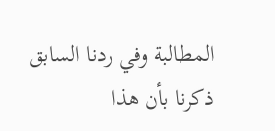المطالبة وفي ردنا السابق ذكرنا بأن هذا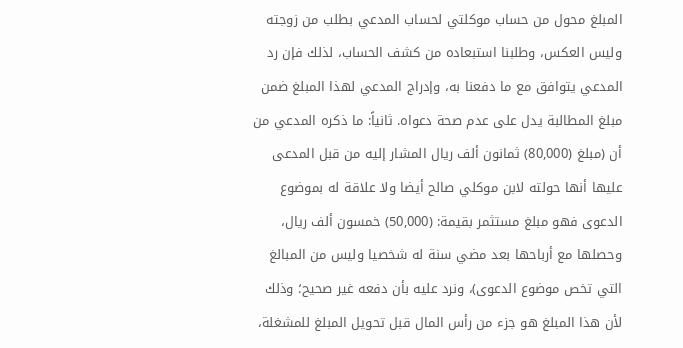المبلغ محول من حساب موكلتي لحساب المدعي بطلب من زوجته وليس العكس، وطلبنا استبعاده من كشف الحساب، لذلك فإن رد المدعي يتوافق مع ما دفعنا به، وإدراج المدعي لهذا المبلغ ضمن مبلغ المطالبة يدل على عدم صحة دعواه. ثانياً: ما ذكره المدعي من أن (مبلغ (80,000) ثمانون ألف ريال المشار إليه من قبل المدعى عليها أنها حولته لابن موكلي صالح أيضا ولا علاقة له بموضوع الدعوى فهو مبلغ مستثمر بقيمة: (50,000) خمسون ألف ريال، وحصلها مع أرباحها بعد مضي سنة له شخصيا وليس من المبالغ التي تخص موضوع الدعوى)، ونرد عليه بأن دفعه غير صحيح؛ وذلك لأن هذا المبلغ هو جزء من رأس المال قبل تحويل المبلغ للمشغلة،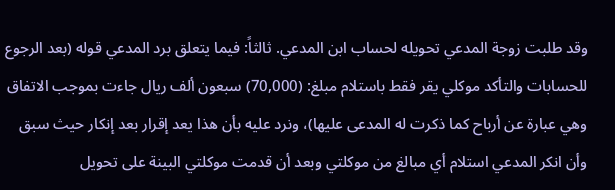وقد طلبت زوجة المدعي تحويله لحساب ابن المدعي. ثالثاً: فيما يتعلق برد المدعي قوله (بعد الرجوع للحسابات والتأكد موكلي يقر فقط باستلام مبلغ: (70,000) سبعون ألف ريال جاءت بموجب الاتفاق وهي عبارة عن أرباح كما ذكرت له المدعى عليها)، ونرد عليه بأن هذا يعد إقرار بعد إنكار حيث سبق وأن انكر المدعي استلام أي مبالغ من موكلتي وبعد أن قدمت موكلتي البينة على تحويل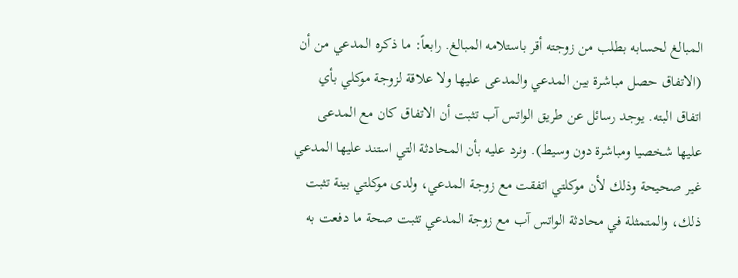المبالغ لحسابه بطلب من زوجته أقر باستلامه المبالغ. رابعاً: ما ذكره المدعي من أن (الاتفاق حصل مباشرة بين المدعي والمدعى عليها ولا علاقة لزوجة موكلي بأي اتفاق البته. يوجد رسائل عن طريق الواتس آب تثبت أن الاتفاق كان مع المدعى عليها شخصيا ومباشرة دون وسيط). ونرد عليه بأن المحادثة التي استند عليها المدعي غير صحيحة وذلك لأن موكلتي اتفقت مع زوجة المدعي، ولدى موكلتي بينة تثبت ذلك، والمتمثلة في محادثة الواتس آب مع زوجة المدعي تثبت صحة ما دفعت به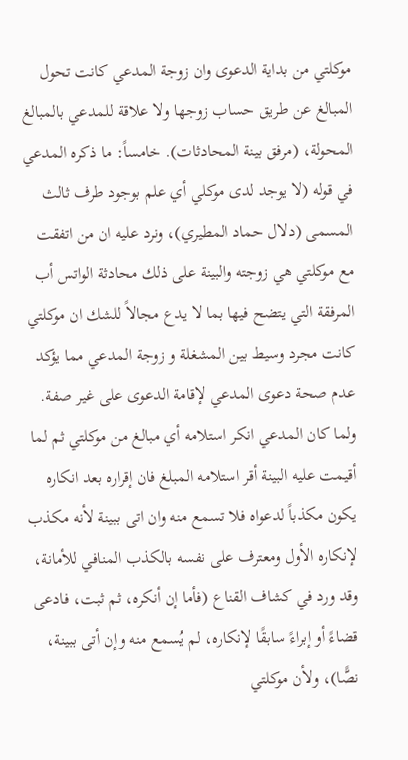موكلتي من بداية الدعوى وان زوجة المدعي كانت تحول المبالغ عن طريق حساب زوجها ولا علاقة للمدعي بالمبالغ المحولة، (مرفق بينة المحادثات). خامساً: ما ذكره المدعي في قوله (لا يوجد لدى موكلي أي علم بوجود طرف ثالث المسمى (دلال حماد المطيري)، ونرد عليه ان من اتفقت مع موكلتي هي زوجته والبينة على ذلك محادثة الواتس أب المرفقة التي يتضح فيها بما لا يدع مجالاً للشك ان موكلتي كانت مجرد وسيط بين المشغلة و زوجة المدعي مما يؤكد عدم صحة دعوى المدعي لإقامة الدعوى على غير صفة. ولما كان المدعي انكر استلامه أي مبالغ من موكلتي ثم لما أقيمت عليه البينة أقر استلامه المبلغ فان إقراره بعد انكاره يكون مكذباً لدعواه فلا تسمع منه وان اتى ببينة لأنه مكذب لإنكاره الأول ومعترف على نفسه بالكذب المنافي للأمانة، وقد ورد في كشاف القناع (فأما إن أنكره، ثم ثبت، فادعى قضاءً أو إبراءً سابقًا لإنكاره، لم يُسمع منه وإن أتى ببينة، نصًّا)، ولأن موكلتي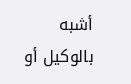أشبه بالوكيل أو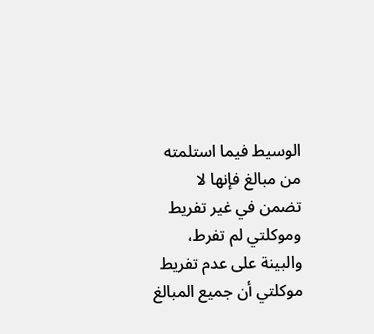الوسيط فيما استلمته من مبالغ فإنها لا تضمن في غير تفريط وموكلتي لم تفرط، والبينة على عدم تفريط موكلتي أن جميع المبالغ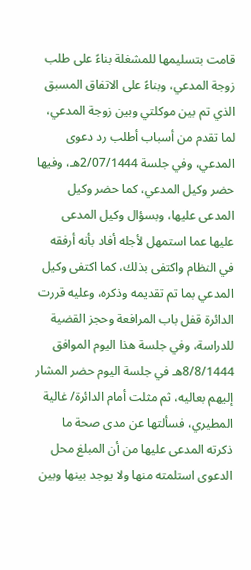قامت بتسليمها للمشغلة بناءً على طلب زوجة المدعي، وبناءً على الاتفاق المسبق الذي تم بين موكلتي وبين زوجة المدعي، لما تقدم من أسباب أطلب رد دعوى المدعي، وفي جلسة 2/07/1444هـ، وفيها حضر وكيل المدعي، كما حضر وكيل المدعى عليها، وبسؤال وكيل المدعى عليها عما استمهل لأجله أفاد بأنه أرفقه في النظام واكتفى بذلك، كما اكتفى وكيل المدعي بما تم تقديمه وذكره، وعليه قررت الدائرة قفل باب المرافعة وحجز القضية للدراسة، وفي جلسة هذا اليوم الموافق 8/8/1444هـ في جلسة اليوم حضر المشار إليهم بعاليه، ثم مثلت أمام الدائرة/ غالية المطيري، فسألتها عن مدى صحة ما ذكرته المدعى عليها من أن المبلغ محل الدعوى استلمته منها ولا يوجد بينها وبين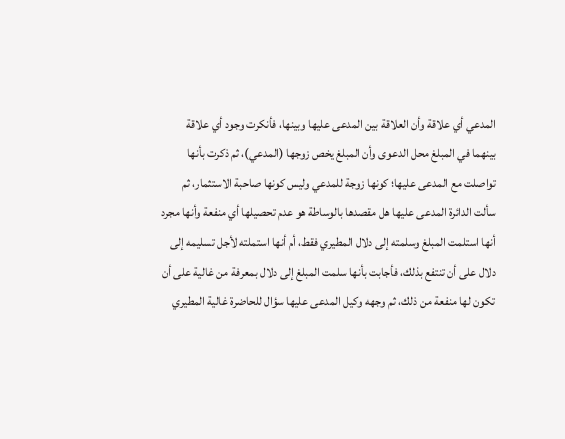المدعي أي علاقة وأن العلاقة بين المدعى عليها وبينها، فأنكرت وجود أي علاقة بينهما في المبلغ محل الدعوى وأن المبلغ يخص زوجها (المدعي)، ثم ذكرت بأنها تواصلت مع المدعى عليها؛ كونها زوجة للمدعي وليس كونها صاحبة الاستثمار، ثم سألت الدائرة المدعى عليها هل مقصدها بالوساطة هو عدم تحصيلها أي منفعة وأنها مجرد أنها استلمت المبلغ وسلمته إلى دلال المطيري فقط، أم أنها استملته لأجل تسليمه إلى دلال على أن تنتفع بذلك، فأجابت بأنها سلمت المبلغ إلى دلال بمعرفة من غالية على أن تكون لها منفعة من ذلك، ثم وجهه وكيل المدعى عليها سؤال للحاضرة غالية المطيري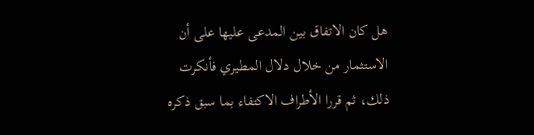هل كان الاتفاق بين المدعى عليها على أن الاستثمار من خلال دلال المطيري فأنكرت ذلك، ثم قررا الأطراف الاكتفاء بما سبق ذكره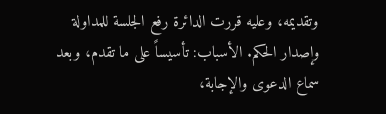وتقديمه، وعليه قررت الدائرة رفع الجلسة للمداولة وإصدار الحكم. الأسباب: تأسيساً على ما تقدم، وبعد سماع الدعوى والإجابة،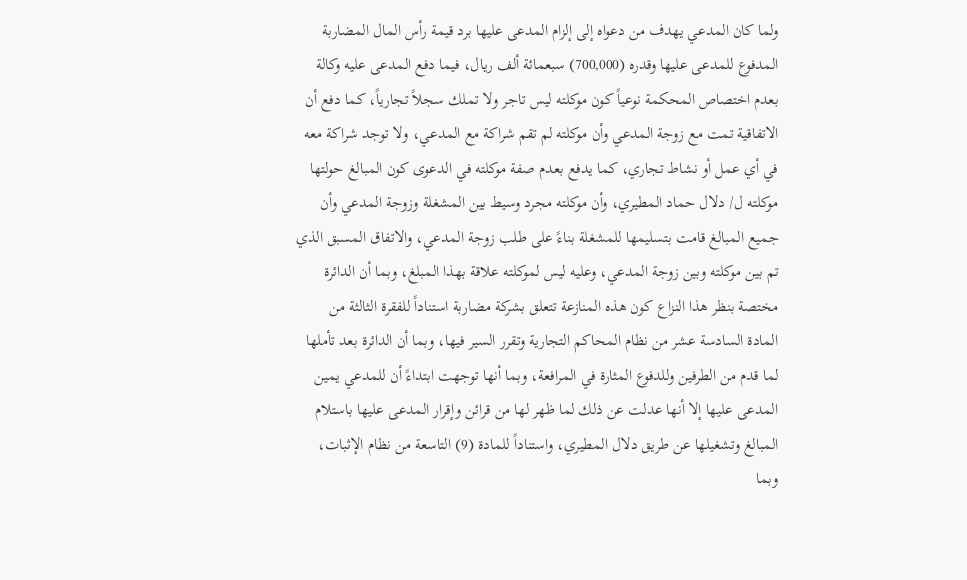ولما كان المدعي يهدف من دعواه إلى إلزام المدعى عليها برد قيمة رأس المال المضاربة المدفوع للمدعى عليها وقدره (700,000) سبعمائة ألف ريال، فيما دفع المدعى عليه وكالة بعدم اختصاص المحكمة نوعياً كون موكلته ليس تاجر ولا تملك سجلاً تجارياً، كما دفع أن الاتفاقية تمت مع زوجة المدعي وأن موكلته لم تقم شراكة مع المدعي، ولا توجد شراكة معه في أي عمل أو نشاط تجاري، كما يدفع بعدم صفة موكلته في الدعوى كون المبالغ حولتها موكلته ل/ دلال حماد المطيري، وأن موكلته مجرد وسيط بين المشغلة وزوجة المدعي وأن جميع المبالغ قامت بتسليمها للمشغلة بناءً على طلب زوجة المدعي، والاتفاق المسبق الذي تم بين موكلته وبين زوجة المدعي، وعليه ليس لموكلته علاقة بهذا المبلغ، وبما أن الدائرة مختصة بنظر هذا النزاع كون هذه المنازعة تتعلق بشركة مضاربة استناداً للفقرة الثالثة من المادة السادسة عشر من نظام المحاكم التجارية وتقرر السير فيها، وبما أن الدائرة بعد تأملها لما قدم من الطرفين وللدفوع المثارة في المرافعة، وبما أنها توجهت ابتداءً أن للمدعي يمين المدعى عليها إلا أنها عدلت عن ذلك لما ظهر لها من قرائن وإقرار المدعى عليها باستلام المبالغ وتشغيلها عن طريق دلال المطيري، واستناداً للمادة (9) التاسعة من نظام الإثبات، وبما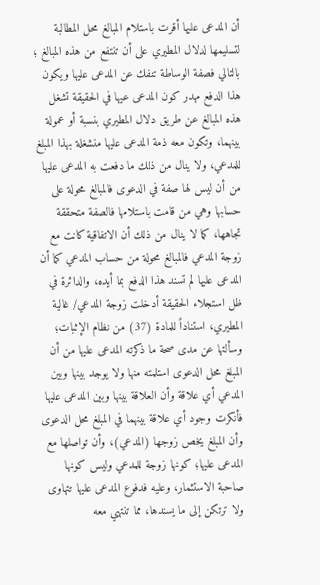أن المدعى عليها أقرت باستلام المبالغ محل المطالبة لتسليمها لدلال المطيري على أن تنتفع من هذه المبالغ ؛ بالتالي فصفة الوساطة تنفك عن المدعى عليها ويكون هذا الدفع مهدر كون المدعى عيها في الحقيقة تشغل هذه المبالغ عن طريق دلال المطيري بنسبة أو عمولة بينهما، وتكون معه ذمة المدعى عليها منشغلة بهذا المبلغ للمدعي، ولا ينال من ذلك ما دفعت به المدعى عليها من أن ليس لها صفة في الدعوى فالمبالغ محولة على حسابها وهي من قامت باستلامها فالصفة متحققة تجاهها، كما لا ينال من ذلك أن الاتفاقية كانت مع زوجة المدعي فالمبالغ محولة من حساب المدعي كما أن المدعى عليها لم تسند هذا الدفع بما أيده، والدائرة في ظل استجلاء الحقيقة أدخلت زوجة المدعي/ غالية المطيري، استناداً للمادة (37) من نظام الإثبات؛ وسألتها عن مدى صحة ما ذكرته المدعى عليها من أن المبلغ محل الدعوى استلمته منها ولا يوجد بينها وبين المدعي أي علاقة وأن العلاقة بينها وبين المدعى عليها فأنكرت وجود أي علاقة بينهما في المبلغ محل الدعوى وأن المبلغ يخص زوجها (المدعي)، وأن تواصلها مع المدعى عليها؛ كونها زوجة للمدعي وليس كونها صاحبة الاستثمار، وعليه فدفوع المدعى عليها تتهاوى ولا ترتكن إلى ما يسندها، مما تنتهي معه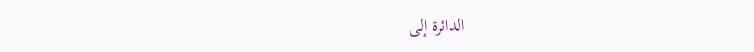الدائرة إلى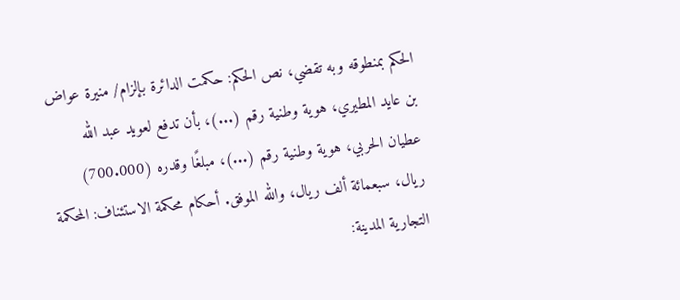الحكم بمنطوقه وبه تقضي، نص الحكم: حكمت الدائرة بإلزام/ منيرة عواض بن عايد المطيري، هوية وطنية رقم (...)، بأن تدفع لعويد عبد الله عطيان الحربي، هوية وطنية رقم (...)، مبلغًا وقدره (700.000) ريال، سبعمائة ألف ريال، والله الموفق. أحكام محكمة الاستئناف: المحكمة التجارية المدينة: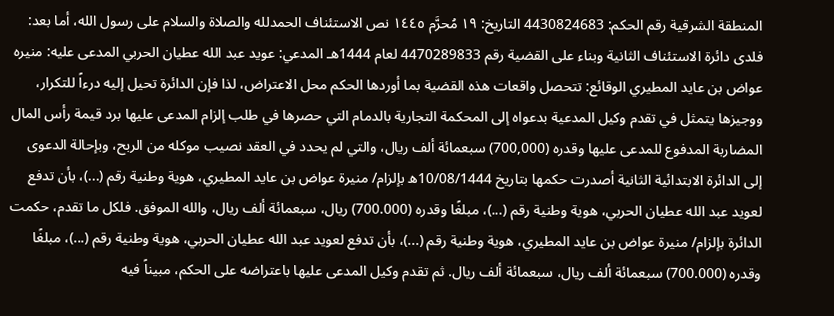المنطقة الشرقية رقم الحكم: 4430824683 التاريخ: ١٩ مُحرَّم ١٤٤٥ نص الاستئناف الحمدلله والصلاة والسلام على رسول الله، أما بعد: فلدى دائرة الاستئناف الثانية وبناء على القضية رقم 4470289833 لعام 1444هـ المدعي: عويد عبد الله عطيان الحربي المدعى عليه: منيره عواض بن عايد المطيري الوقائع: تتحصل واقعات هذه القضية بما أوردها الحكم محل الاعتراض، لذا فإن الدائرة تحيل إليه درءاً للتكرار، ووجيزها يتمثل في تقدم وكيل المدعية بدعواه إلى المحكمة التجارية بالدمام التي حصرها في طلب إلزام المدعى عليها برد قيمة رأس المال المضاربة المدفوع للمدعى عليها وقدره (700,000) سبعمائة ألف ريال، والتي لم يحدد في العقد نصيب موكله من الربح، وبإحالة الدعوى إلى الدائرة الابتدائية الثانية أصدرت حكمها بتاريخ 10/08/1444ه بإلزام/ منيرة عواض بن عايد المطيري، هوية وطنية رقم (...)، بأن تدفع لعويد عبد الله عطيان الحربي، هوية وطنية رقم (...)، مبلغًا وقدره (700.000) ريال، سبعمائة ألف ريال، والله الموفق. فلكل ما تقدم، حكمت الدائرة بإلزام/ منيرة عواض بن عايد المطيري، هوية وطنية رقم (...)، بأن تدفع لعويد عبد الله عطيان الحربي، هوية وطنية رقم (...)، مبلغًا وقدره (700.000) سبعمائة ألف ريال، سبعمائة ألف ريال. ثم تقدم وكيل المدعى عليها باعتراضه على الحكم، مبيناً فيه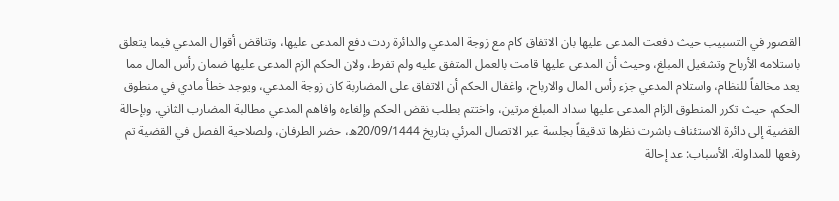القصور في التسبيب حيث دفعت المدعى عليها بان الاتفاق كام مع زوجة المدعي والدائرة ردت دفع المدعى عليها، وتناقض أقوال المدعي فيما يتعلق باستلامه الأرباح وتشغيل المبلغ، وحيث أن المدعى عليها قامت بالعمل المتفق عليه ولم تفرط، ولان الحكم الزم المدعى عليها ضمان رأس المال مما يعد مخالفاً للنظام، واستلام المدعي جزء رأس المال والارباح، واغفال الحكم أن الاتفاق على المضاربة كان زوجة المدعي، ويوجد خطأ مادي في منطوق الحكم، حيث تكرر المنطوق الزام المدعى عليها سداد المبلغ مرتين، واختتم بطلب نقض الحكم وإلغاءه وافاهم المدعي مطالبة المضارب الثاني. وبإحالة القضية إلى دائرة الاستئناف باشرت نظرها تدقيقاً بجلسة عبر الاتصال المرئي بتاريخ 20/09/1444ه، حضر الطرفان، ولصلاحية الفصل في القضية تم رفعها للمداولة. الأسباب: عد إحالة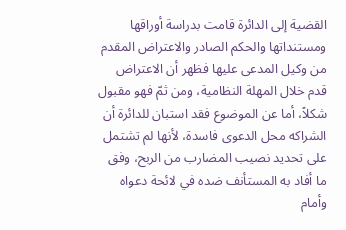القضية إلى الدائرة قامت بدراسة أوراقها ومستنداتها والحكم الصادر والاعتراض المقدم من وكيل المدعى عليها فظهر أن الاعتراض قدم خلال المهلة النظامية، ومن ثمّ فهو مقبول شكلاً، أما عن الموضوع فقد استبان للدائرة أن الشراكه محل الدعوى فاسدة، لأنها لم تشتمل على تحديد نصيب المضارب من الربح، وفق ما أفاد به المستأنف ضده في لائحة دعواه وأمام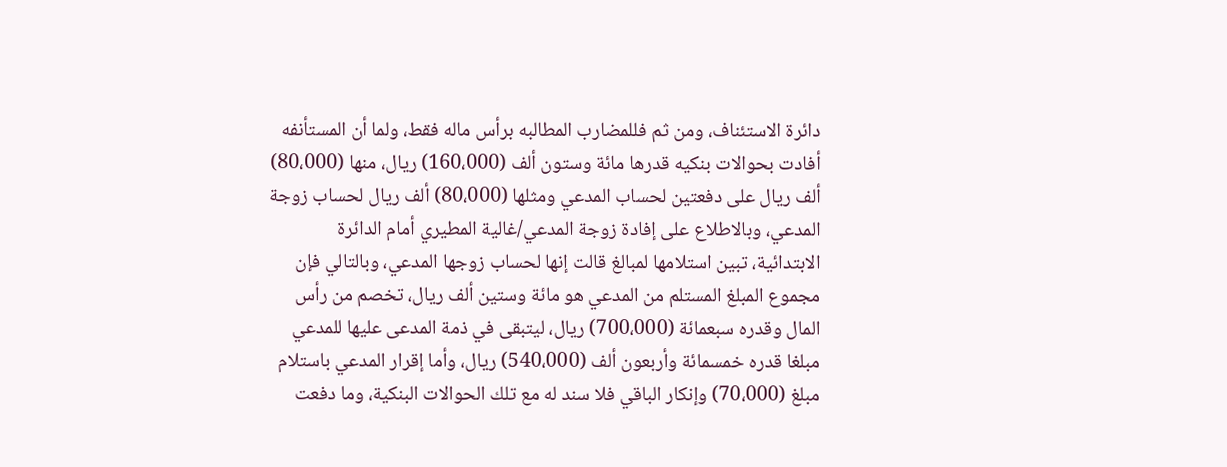دائرة الاستئناف، ومن ثم فللمضارب المطالبه برأس ماله فقط، ولما أن المستأنفه أفادت بحوالات بنكيه قدرها مائة وستون ألف (160،000) ريال، منها (80،000) ألف ريال على دفعتين لحساب المدعي ومثلها (80،000) ألف ريال لحساب زوجة المدعي، وبالاطلاع على إفادة زوجة المدعي/غالية المطيري أمام الدائرة الابتدائية، تبين استلامها لمبالغ قالت إنها لحساب زوجها المدعي، وبالتالي فإن مجموع المبلغ المستلم من المدعي هو مائة وستين ألف ريال، تخصم من رأس المال وقدره سبعمائة (700،000) ريال، ليتبقى في ذمة المدعى عليها للمدعي مبلغا قدره خمسمائة وأربعون ألف (540،000) ريال، وأما إقرار المدعي باستلام مبلغ (70،000) وإنكار الباقي فلا سند له مع تلك الحوالات البنكية، وما دفعت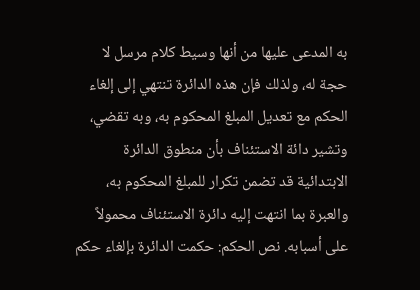به المدعى عليها من أنها وسيط كلام مرسل لا حجة له، ولذلك فإن هذه الدائرة تنتهي إلى إلغاء الحكم مع تعديل المبلغ المحكوم به، وبه تقضي، وتشير دائة الاستئناف بأن منطوق الدائرة الابتدائية قد تضمن تكرار للمبلغ المحكوم به، والعبرة بما انتهت إليه دائرة الاستئناف محمولاً على أسبابه. نص الحكم: حكمت الدائرة بإلغاء حكم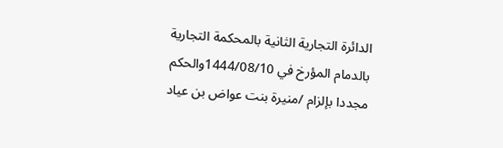الدائرة التجارية الثانية بالمحكمة التجارية بالدمام المؤرخ في 1444/08/10والحكم مجددا بإلزام /منيرة بنت عواض بن عياد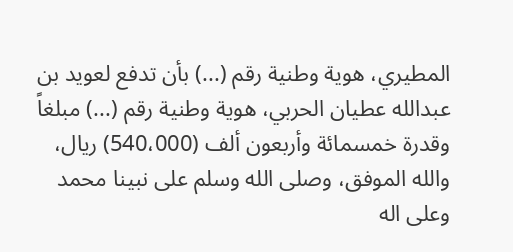المطيري، هوية وطنية رقم (...) بأن تدفع لعويد بن عبدالله عطيان الحربي، هوية وطنية رقم (...) مبلغاً وقدرة خمسمائة وأربعون ألف (540،000) ريال، والله الموفق، وصلى الله وسلم على نبينا محمد وعلى اله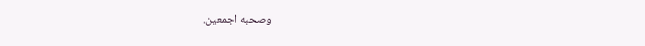وصحبه اجمعين.